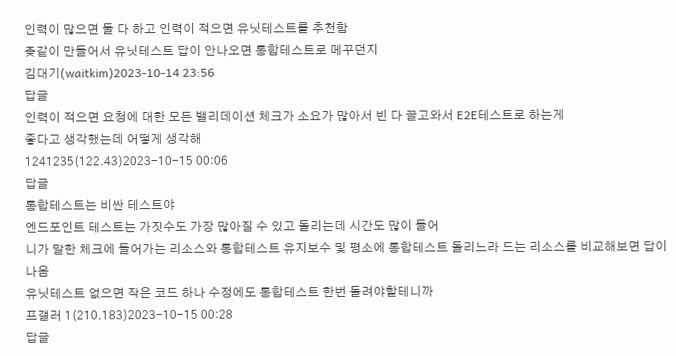인력이 많으면 둘 다 하고 인력이 적으면 유닛테스트를 추천함
좆같이 만들어서 유닛테스트 답이 안나오면 통합테스트로 메꾸던지
김대기(waitkim)2023-10-14 23:56
답글
인력이 적으면 요청에 대한 모든 밸리데이션 체크가 소요가 많아서 빈 다 끌고와서 E2E테스트로 하는게
좋다고 생각했는데 어떻게 생각해
1241235(122.43)2023-10-15 00:06
답글
통합테스트는 비싼 테스트야
엔드포인트 테스트는 가짓수도 가장 많아질 수 있고 돌리는데 시간도 많이 들어
니가 말한 체크에 들어가는 리소스와 통합테스트 유지보수 및 평소에 통합테스트 돌리느라 드는 리소스를 비교해보면 답이 나옴
유닛테스트 없으면 작은 코드 하나 수정에도 통합테스트 한번 돌려야할테니까
프갤러 1(210.183)2023-10-15 00:28
답글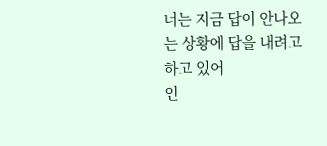너는 지금 답이 안나오는 상황에 답을 내려고 하고 있어
인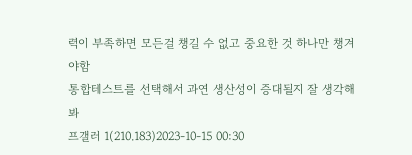력이 부족하면 모든걸 챙길 수 없고 중요한 것 하나만 챙겨야함
통합테스트를 선택해서 과연 생산성이 증대될지 잘 생각해봐
프갤러 1(210.183)2023-10-15 00:30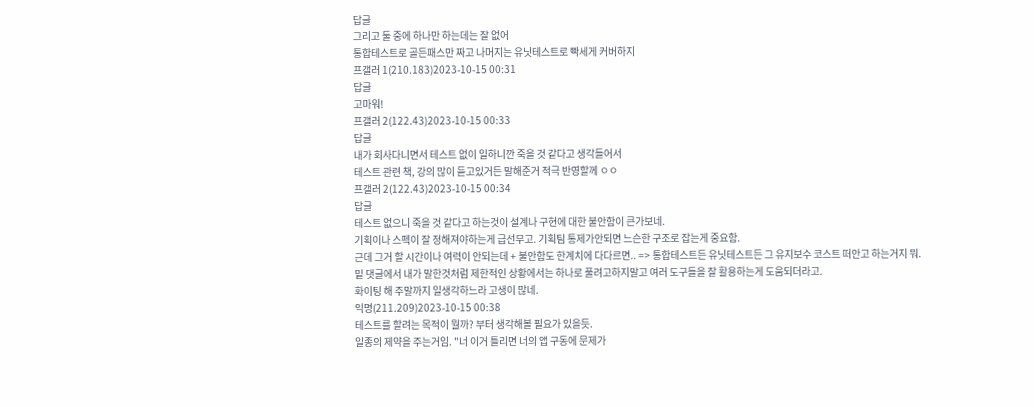답글
그리고 둘 중에 하나만 하는데는 잘 없어
통합테스트로 골든패스만 짜고 나머지는 유닛테스트로 빡세게 커버하지
프갤러 1(210.183)2023-10-15 00:31
답글
고마워!
프갤러 2(122.43)2023-10-15 00:33
답글
내가 회사다니면서 테스트 없이 일하니깐 죽을 것 같다고 생각들어서
테스트 관련 책, 강의 많이 듣고있거든 말해준거 적극 반영할께 ㅇㅇ
프갤러 2(122.43)2023-10-15 00:34
답글
테스트 없으니 죽을 것 같다고 하는것이 설계나 구현에 대한 불안함이 큰가보네.
기획이나 스펙이 잘 정해져야하는게 급선무고. 기획팀 통제가안되면 느슨한 구조로 잡는게 중요함.
근데 그거 할 시간이나 여력이 안되는데 + 불안함도 한계치에 다다르면.. => 통합테스트든 유닛테스트든 그 유지보수 코스트 떠안고 하는거지 뭐.
밑 댓글에서 내가 말한것처럼 제한적인 상황에서는 하나로 풀려고하지말고 여러 도구들을 잘 활용하는게 도움되더라고.
화이팅 해 주말까지 일생각하느라 고생이 많네.
익명(211.209)2023-10-15 00:38
테스트를 할려는 목적이 뭘까? 부터 생각해볼 필요가 있을듯.
일종의 제약을 주는거임. "너 이거 틀리면 너의 앱 구동에 문제가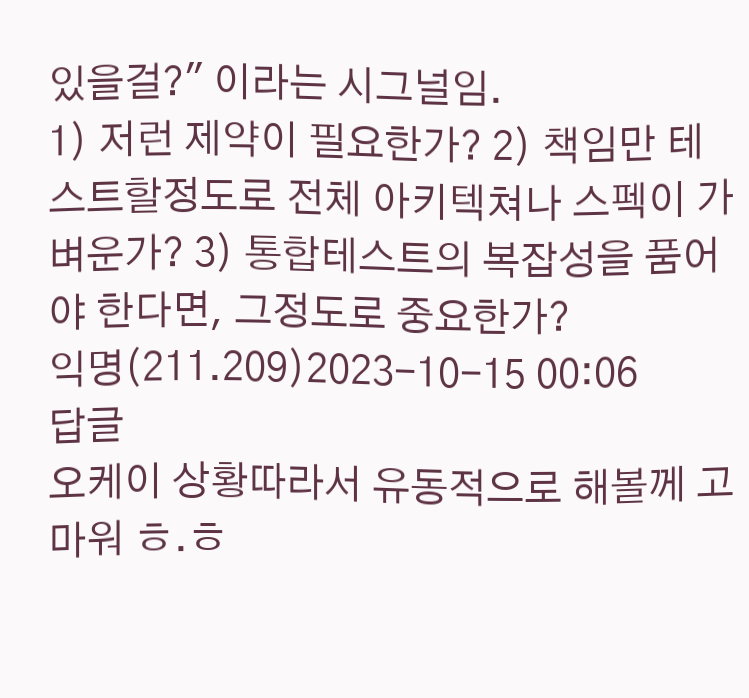있을걸?" 이라는 시그널임.
1) 저런 제약이 필요한가? 2) 책임만 테스트할정도로 전체 아키텍쳐나 스펙이 가벼운가? 3) 통합테스트의 복잡성을 품어야 한다면, 그정도로 중요한가?
익명(211.209)2023-10-15 00:06
답글
오케이 상황따라서 유동적으로 해볼께 고마워 ㅎ.ㅎ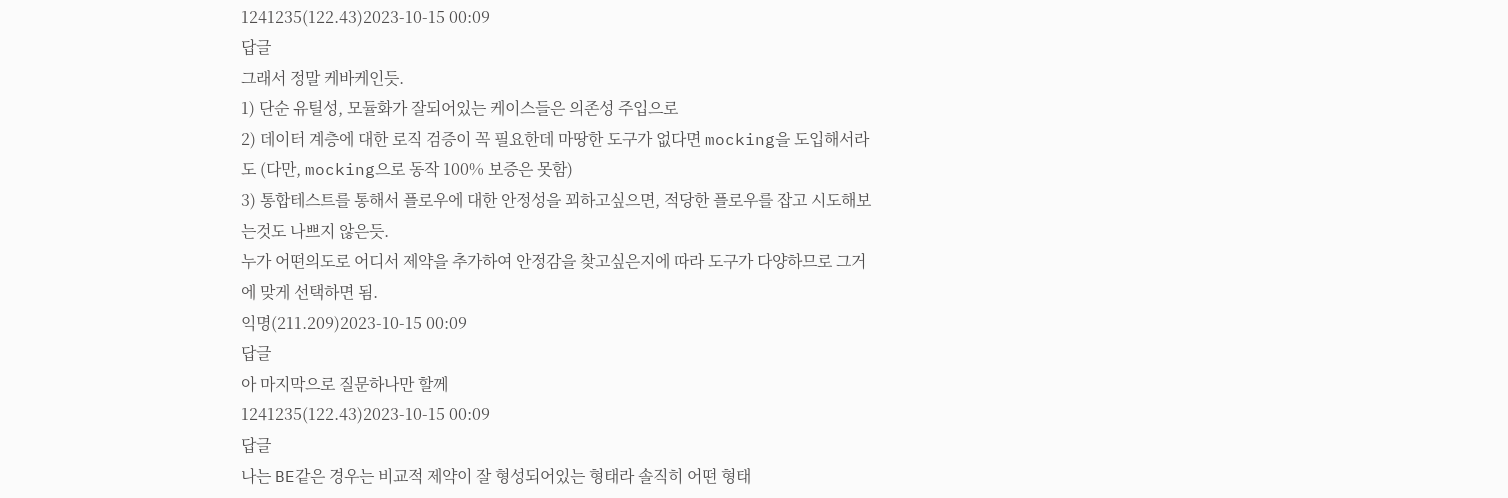1241235(122.43)2023-10-15 00:09
답글
그래서 정말 케바케인듯.
1) 단순 유틸성, 모듈화가 잘되어있는 케이스들은 의존성 주입으로
2) 데이터 계층에 대한 로직 검증이 꼭 필요한데 마땅한 도구가 없다면 mocking을 도입해서라도 (다만, mocking으로 동작 100% 보증은 못함)
3) 통합테스트를 통해서 플로우에 대한 안정성을 꾀하고싶으면, 적당한 플로우를 잡고 시도해보는것도 나쁘지 않은듯.
누가 어떤의도로 어디서 제약을 추가하여 안정감을 찾고싶은지에 따라 도구가 다양하므로 그거에 맞게 선택하면 됨.
익명(211.209)2023-10-15 00:09
답글
아 마지막으로 질문하나만 할께
1241235(122.43)2023-10-15 00:09
답글
나는 BE같은 경우는 비교적 제약이 잘 형성되어있는 형태라 솔직히 어떤 형태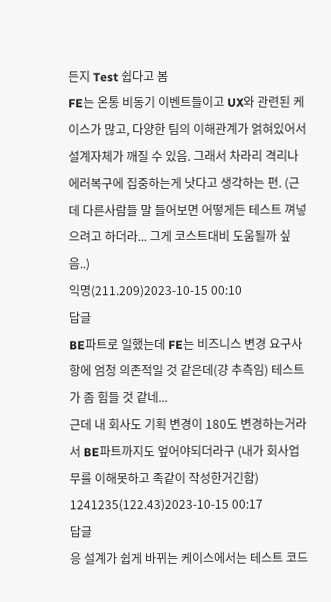든지 Test 쉽다고 봄
FE는 온통 비동기 이벤트들이고 UX와 관련된 케이스가 많고, 다양한 팀의 이해관계가 얽혀있어서 설계자체가 깨질 수 있음. 그래서 차라리 격리나 에러복구에 집중하는게 낫다고 생각하는 편. (근데 다른사람들 말 들어보면 어떻게든 테스트 껴넣으려고 하더라... 그게 코스트대비 도움될까 싶음..)
익명(211.209)2023-10-15 00:10
답글
BE파트로 일했는데 FE는 비즈니스 변경 요구사항에 엄청 의존적일 것 같은데(걍 추측임) 테스트가 좀 힘들 것 같네...
근데 내 회사도 기획 변경이 180도 변경하는거라서 BE파트까지도 엎어야되더라구 (내가 회사업무를 이해못하고 족같이 작성한거긴함)
1241235(122.43)2023-10-15 00:17
답글
응 설계가 쉽게 바뀌는 케이스에서는 테스트 코드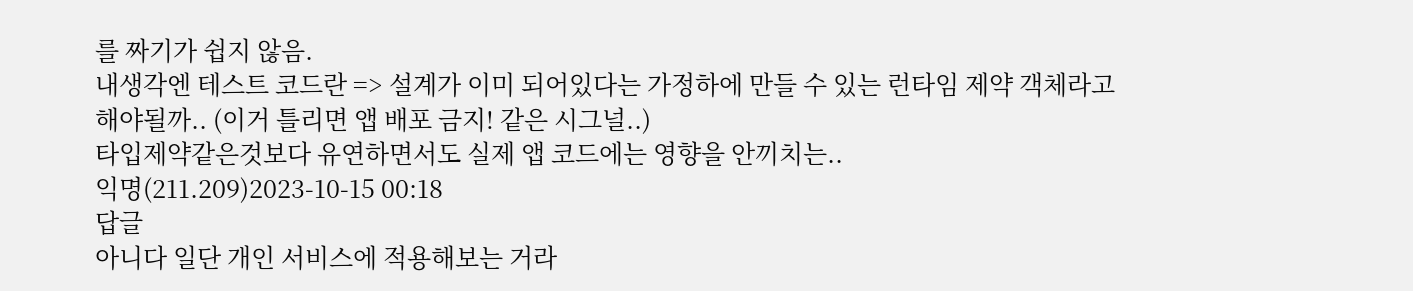를 짜기가 쉽지 않음.
내생각엔 테스트 코드란 => 설계가 이미 되어있다는 가정하에 만들 수 있는 런타임 제약 객체라고 해야될까.. (이거 틀리면 앱 배포 금지! 같은 시그널..)
타입제약같은것보다 유연하면서도 실제 앱 코드에는 영향을 안끼치는..
익명(211.209)2023-10-15 00:18
답글
아니다 일단 개인 서비스에 적용해보는 거라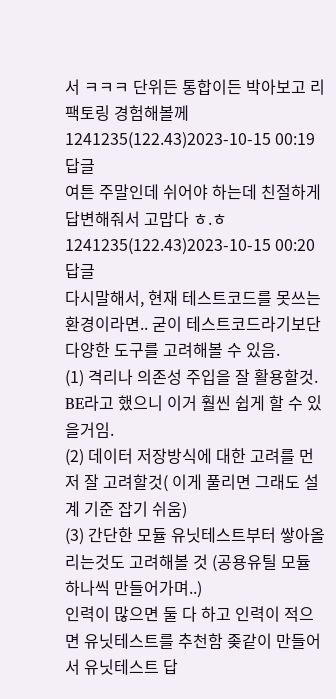서 ㅋㅋㅋ 단위든 통합이든 박아보고 리팩토링 경험해볼께
1241235(122.43)2023-10-15 00:19
답글
여튼 주말인데 쉬어야 하는데 친절하게 답변해줘서 고맙다 ㅎ.ㅎ
1241235(122.43)2023-10-15 00:20
답글
다시말해서, 현재 테스트코드를 못쓰는 환경이라면.. 굳이 테스트코드라기보단 다양한 도구를 고려해볼 수 있음.
(1) 격리나 의존성 주입을 잘 활용할것. BE라고 했으니 이거 훨씬 쉽게 할 수 있을거임.
(2) 데이터 저장방식에 대한 고려를 먼저 잘 고려할것( 이게 풀리면 그래도 설계 기준 잡기 쉬움)
(3) 간단한 모듈 유닛테스트부터 쌓아올리는것도 고려해볼 것 (공용유틸 모듈 하나씩 만들어가며..)
인력이 많으면 둘 다 하고 인력이 적으면 유닛테스트를 추천함 좆같이 만들어서 유닛테스트 답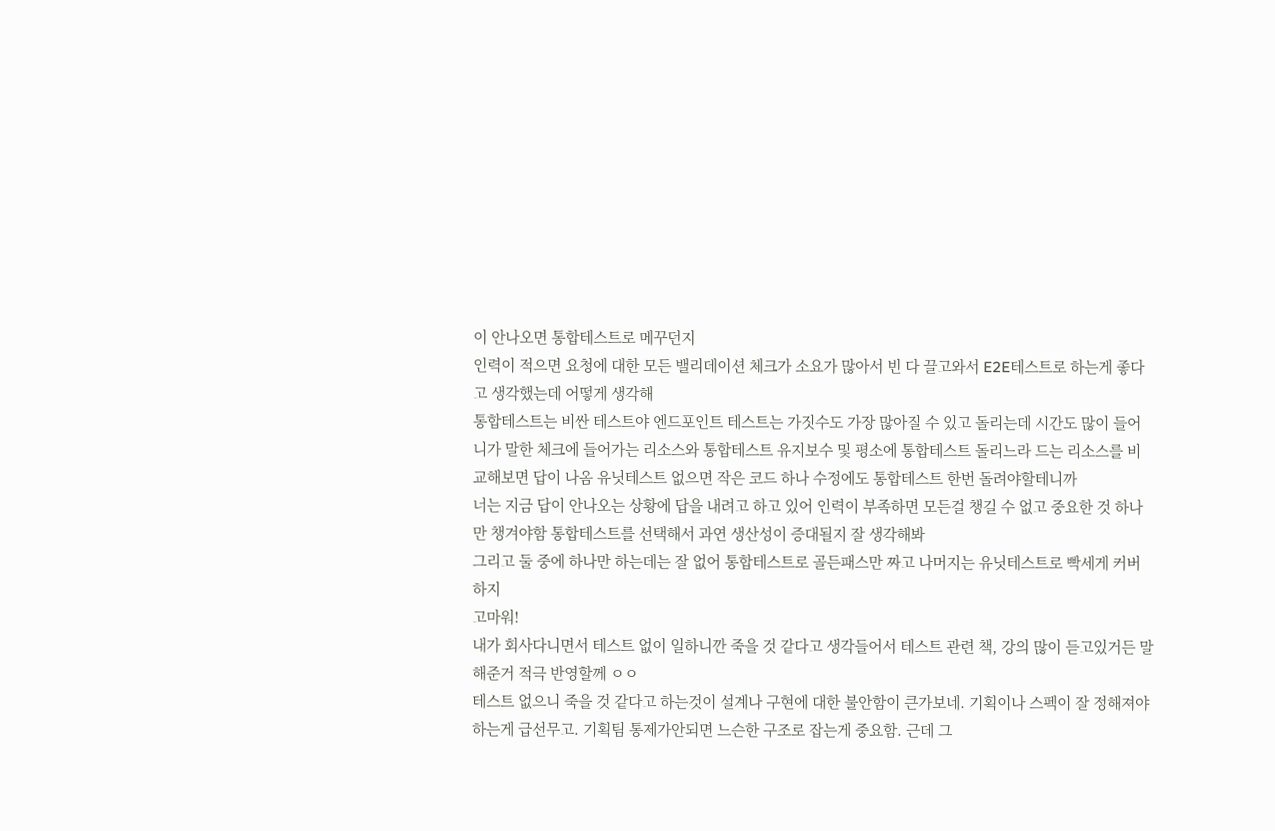이 안나오면 통합테스트로 메꾸던지
인력이 적으면 요청에 대한 모든 밸리데이션 체크가 소요가 많아서 빈 다 끌고와서 E2E테스트로 하는게 좋다고 생각했는데 어떻게 생각해
통합테스트는 비싼 테스트야 엔드포인트 테스트는 가짓수도 가장 많아질 수 있고 돌리는데 시간도 많이 들어 니가 말한 체크에 들어가는 리소스와 통합테스트 유지보수 및 평소에 통합테스트 돌리느라 드는 리소스를 비교해보면 답이 나옴 유닛테스트 없으면 작은 코드 하나 수정에도 통합테스트 한번 돌려야할테니까
너는 지금 답이 안나오는 상황에 답을 내려고 하고 있어 인력이 부족하면 모든걸 챙길 수 없고 중요한 것 하나만 챙겨야함 통합테스트를 선택해서 과연 생산성이 증대될지 잘 생각해봐
그리고 둘 중에 하나만 하는데는 잘 없어 통합테스트로 골든패스만 짜고 나머지는 유닛테스트로 빡세게 커버하지
고마워!
내가 회사다니면서 테스트 없이 일하니깐 죽을 것 같다고 생각들어서 테스트 관련 책, 강의 많이 듣고있거든 말해준거 적극 반영할께 ㅇㅇ
테스트 없으니 죽을 것 같다고 하는것이 설계나 구현에 대한 불안함이 큰가보네. 기획이나 스펙이 잘 정해져야하는게 급선무고. 기획팀 통제가안되면 느슨한 구조로 잡는게 중요함. 근데 그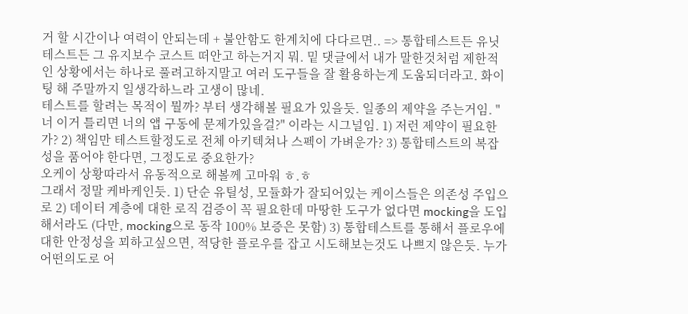거 할 시간이나 여력이 안되는데 + 불안함도 한계치에 다다르면.. => 통합테스트든 유닛테스트든 그 유지보수 코스트 떠안고 하는거지 뭐. 밑 댓글에서 내가 말한것처럼 제한적인 상황에서는 하나로 풀려고하지말고 여러 도구들을 잘 활용하는게 도움되더라고. 화이팅 해 주말까지 일생각하느라 고생이 많네.
테스트를 할려는 목적이 뭘까? 부터 생각해볼 필요가 있을듯. 일종의 제약을 주는거임. "너 이거 틀리면 너의 앱 구동에 문제가있을걸?" 이라는 시그널임. 1) 저런 제약이 필요한가? 2) 책임만 테스트할정도로 전체 아키텍쳐나 스펙이 가벼운가? 3) 통합테스트의 복잡성을 품어야 한다면, 그정도로 중요한가?
오케이 상황따라서 유동적으로 해볼께 고마워 ㅎ.ㅎ
그래서 정말 케바케인듯. 1) 단순 유틸성, 모듈화가 잘되어있는 케이스들은 의존성 주입으로 2) 데이터 계층에 대한 로직 검증이 꼭 필요한데 마땅한 도구가 없다면 mocking을 도입해서라도 (다만, mocking으로 동작 100% 보증은 못함) 3) 통합테스트를 통해서 플로우에 대한 안정성을 꾀하고싶으면, 적당한 플로우를 잡고 시도해보는것도 나쁘지 않은듯. 누가 어떤의도로 어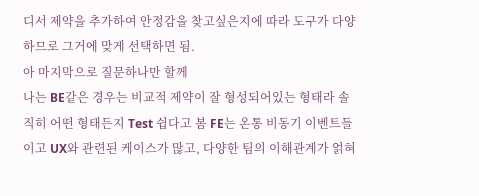디서 제약을 추가하여 안정감을 찾고싶은지에 따라 도구가 다양하므로 그거에 맞게 선택하면 됨.
아 마지막으로 질문하나만 할께
나는 BE같은 경우는 비교적 제약이 잘 형성되어있는 형태라 솔직히 어떤 형태든지 Test 쉽다고 봄 FE는 온통 비동기 이벤트들이고 UX와 관련된 케이스가 많고, 다양한 팀의 이해관계가 얽혀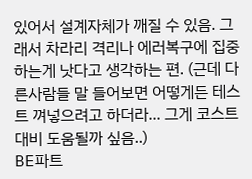있어서 설계자체가 깨질 수 있음. 그래서 차라리 격리나 에러복구에 집중하는게 낫다고 생각하는 편. (근데 다른사람들 말 들어보면 어떻게든 테스트 껴넣으려고 하더라... 그게 코스트대비 도움될까 싶음..)
BE파트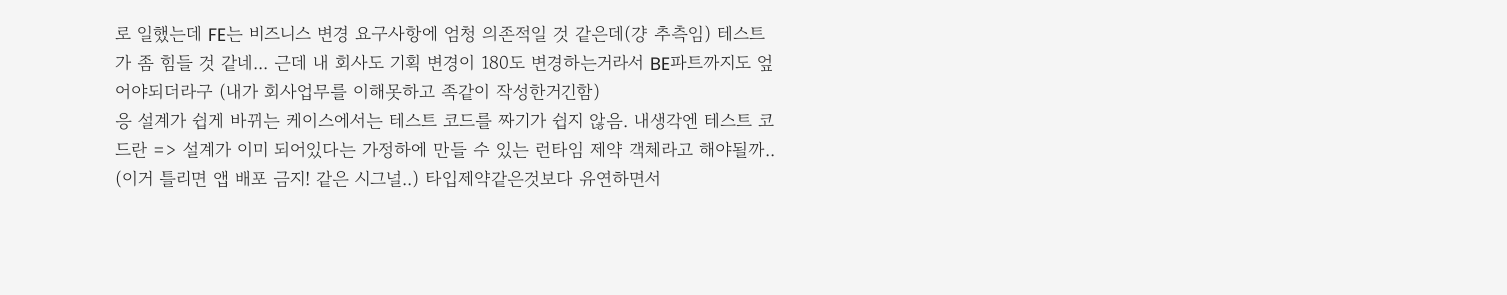로 일했는데 FE는 비즈니스 변경 요구사항에 엄청 의존적일 것 같은데(걍 추측임) 테스트가 좀 힘들 것 같네... 근데 내 회사도 기획 변경이 180도 변경하는거라서 BE파트까지도 엎어야되더라구 (내가 회사업무를 이해못하고 족같이 작성한거긴함)
응 설계가 쉽게 바뀌는 케이스에서는 테스트 코드를 짜기가 쉽지 않음. 내생각엔 테스트 코드란 => 설계가 이미 되어있다는 가정하에 만들 수 있는 런타임 제약 객체라고 해야될까.. (이거 틀리면 앱 배포 금지! 같은 시그널..) 타입제약같은것보다 유연하면서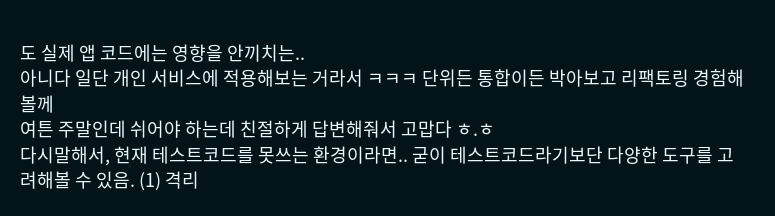도 실제 앱 코드에는 영향을 안끼치는..
아니다 일단 개인 서비스에 적용해보는 거라서 ㅋㅋㅋ 단위든 통합이든 박아보고 리팩토링 경험해볼께
여튼 주말인데 쉬어야 하는데 친절하게 답변해줘서 고맙다 ㅎ.ㅎ
다시말해서, 현재 테스트코드를 못쓰는 환경이라면.. 굳이 테스트코드라기보단 다양한 도구를 고려해볼 수 있음. (1) 격리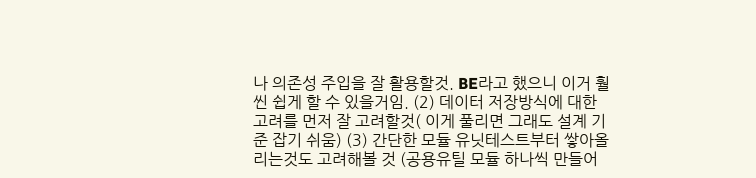나 의존성 주입을 잘 활용할것. BE라고 했으니 이거 훨씬 쉽게 할 수 있을거임. (2) 데이터 저장방식에 대한 고려를 먼저 잘 고려할것( 이게 풀리면 그래도 설계 기준 잡기 쉬움) (3) 간단한 모듈 유닛테스트부터 쌓아올리는것도 고려해볼 것 (공용유틸 모듈 하나씩 만들어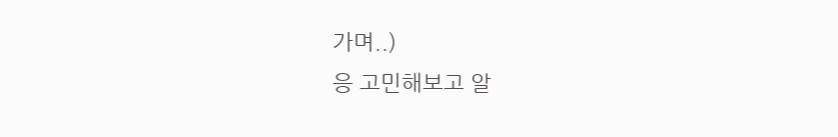가며..)
응 고민해보고 알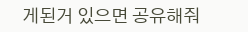게된거 있으면 공유해줘